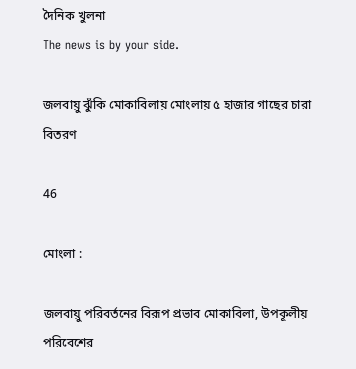দৈনিক খুলনা
The news is by your side.

জলবায়ু ঝুঁকি মোকাবিলায় মোংলায় ৫ হাজার গাছের চারা বিতরণ

46

মোংলা :

জলবায়ু পরিবর্তনের বিরূপ প্রভাব মোকাবিলা, উপকূলীয় পরিবেশের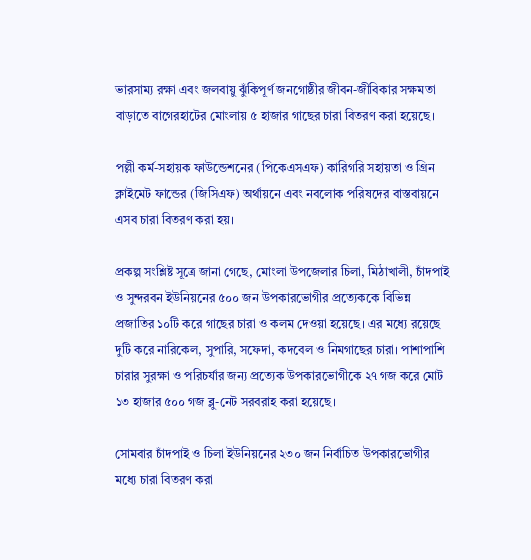ভারসাম্য রক্ষা এবং জলবায়ু ঝুঁকিপূর্ণ জনগোষ্ঠীর জীবন-জীবিকার সক্ষমতা বাড়াতে বাগেরহাটের মোংলায় ৫ হাজার গাছের চারা বিতরণ করা হয়েছে।

পল্লী কর্ম-সহায়ক ফাউন্ডেশনের (পিকেএসএফ) কারিগরি সহায়তা ও গ্রিন ক্লাইমেট ফান্ডের (জিসিএফ) অর্থায়নে এবং নবলোক পরিষদের বাস্তবায়নে এসব চারা বিতরণ করা হয়।

প্রকল্প সংশ্লিষ্ট সূত্রে জানা গেছে, মোংলা উপজেলার চিলা, মিঠাখালী, চাঁদপাই ও সুন্দরবন ইউনিয়নের ৫০০ জন উপকারভোগীর প্রত্যেককে বিভিন্ন প্রজাতির ১০টি করে গাছের চারা ও কলম দেওয়া হয়েছে। এর মধ্যে রয়েছে দুটি করে নারিকেল, সুপারি, সফেদা, কদবেল ও নিমগাছের চারা। পাশাপাশি চারার সুরক্ষা ও পরিচর্যার জন্য প্রত্যেক উপকারভোগীকে ২৭ গজ করে মোট ১৩ হাজার ৫০০ গজ ব্লু-নেট সরবরাহ করা হয়েছে।

সোমবার চাঁদপাই ও চিলা ইউনিয়নের ২৩০ জন নির্বাচিত উপকারভোগীর মধ্যে চারা বিতরণ করা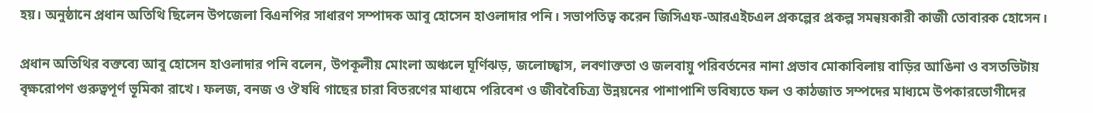হয়। অনুষ্ঠানে প্রধান অতিথি ছিলেন উপজেলা বিএনপির সাধারণ সম্পাদক আবু হোসেন হাওলাদার পনি। সভাপতিত্ব করেন জিসিএফ-আরএইচএল প্রকল্পের প্রকল্প সমন্বয়কারী কাজী তোবারক হোসেন।

প্রধান অতিথির বক্তব্যে আবু হোসেন হাওলাদার পনি বলেন, উপকূলীয় মোংলা অঞ্চলে ঘূর্ণিঝড়, জলোচ্ছ্বাস, লবণাক্ততা ও জলবায়ু পরিবর্তনের নানা প্রভাব মোকাবিলায় বাড়ির আঙিনা ও বসতভিটায় বৃক্ষরোপণ গুরুত্বপূর্ণ ভূমিকা রাখে। ফলজ, বনজ ও ঔষধি গাছের চারা বিতরণের মাধ্যমে পরিবেশ ও জীববৈচিত্র্য উন্নয়নের পাশাপাশি ভবিষ্যতে ফল ও কাঠজাত সম্পদের মাধ্যমে উপকারভোগীদের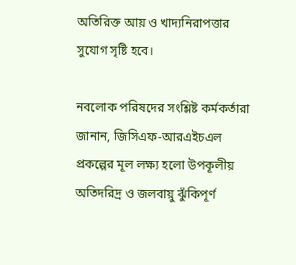অতিরিক্ত আয় ও খাদ্যনিরাপত্তার সুযোগ সৃষ্টি হবে।

নবলোক পরিষদের সংশ্লিষ্ট কর্মকর্তারা জানান, জিসিএফ-আরএইচএল প্রকল্পের মূল লক্ষ্য হলো উপকূলীয় অতিদরিদ্র ও জলবায়ু ঝুঁকিপূর্ণ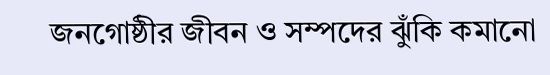জনগোষ্ঠীর জীবন ও সম্পদের ঝুঁকি কমানো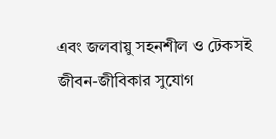এবং জলবায়ু সহনশীল ও টেকসই জীবন-জীবিকার সুযোগ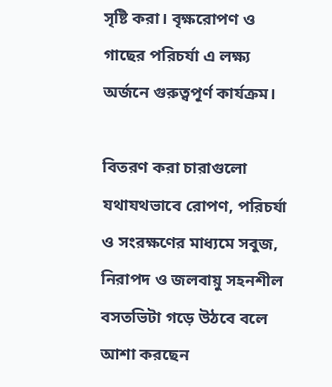সৃষ্টি করা। বৃক্ষরোপণ ও গাছের পরিচর্যা এ লক্ষ্য অর্জনে গুরুত্বপূর্ণ কার্যক্রম।

বিতরণ করা চারাগুলো যথাযথভাবে রোপণ, পরিচর্যা ও সংরক্ষণের মাধ্যমে সবুজ, নিরাপদ ও জলবায়ু সহনশীল বসতভিটা গড়ে উঠবে বলে আশা করছেন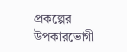প্রকল্পের উপকারভোগী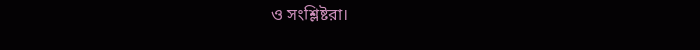ও সংশ্লিষ্টরা।